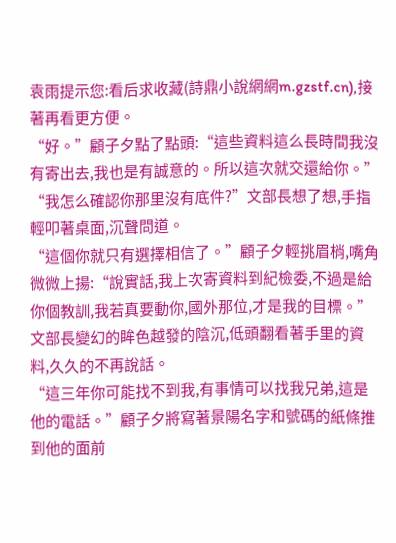袁雨提示您:看后求收藏(詩鼎小說網網m.gzstf.cn),接著再看更方便。
“好。”顧子夕點了點頭:“這些資料這么長時間我沒有寄出去,我也是有誠意的。所以這次就交還給你。”
“我怎么確認你那里沒有底件?”文部長想了想,手指輕叩著桌面,沉聲問道。
“這個你就只有選擇相信了。”顧子夕輕挑眉梢,嘴角微微上揚:“說實話,我上次寄資料到紀檢委,不過是給你個教訓,我若真要動你,國外那位,才是我的目標。”
文部長變幻的眸色越發的陰沉,低頭翻看著手里的資料,久久的不再說話。
“這三年你可能找不到我,有事情可以找我兄弟,這是他的電話。”顧子夕將寫著景陽名字和號碼的紙條推到他的面前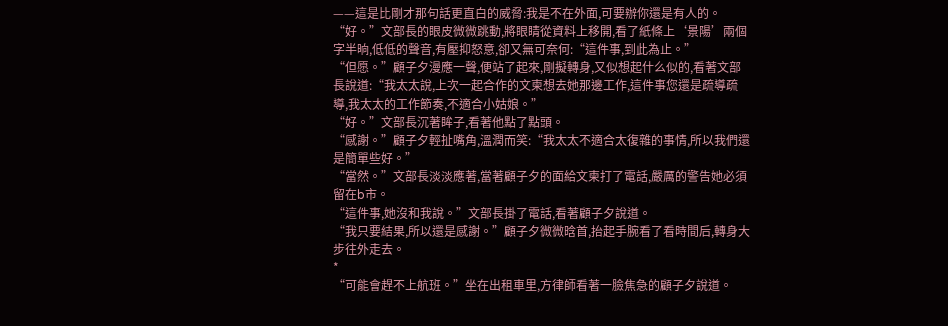——這是比剛才那句話更直白的威脅:我是不在外面,可要辦你還是有人的。
“好。”文部長的眼皮微微跳動,將眼睛從資料上移開,看了紙條上‘景陽’兩個字半晌,低低的聲音,有壓抑怒意,卻又無可奈何:“這件事,到此為止。”
“但愿。”顧子夕漫應一聲,便站了起來,剛擬轉身,又似想起什么似的,看著文部長說道:“我太太說,上次一起合作的文柬想去她那邊工作,這件事您還是疏導疏導,我太太的工作節奏,不適合小姑娘。”
“好。”文部長沉著眸子,看著他點了點頭。
“感謝。”顧子夕輕扯嘴角,溫潤而笑:“我太太不適合太復雜的事情,所以我們還是簡單些好。”
“當然。”文部長淡淡應著,當著顧子夕的面給文柬打了電話,嚴厲的警告她必須留在b市。
“這件事,她沒和我說。”文部長掛了電話,看著顧子夕說道。
“我只要結果,所以還是感謝。”顧子夕微微晗首,抬起手腕看了看時間后,轉身大步往外走去。
*
“可能會趕不上航班。”坐在出租車里,方律師看著一臉焦急的顧子夕說道。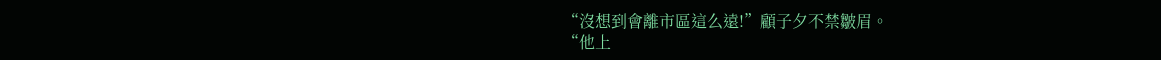“沒想到會離市區這么遠!”顧子夕不禁皺眉。
“他上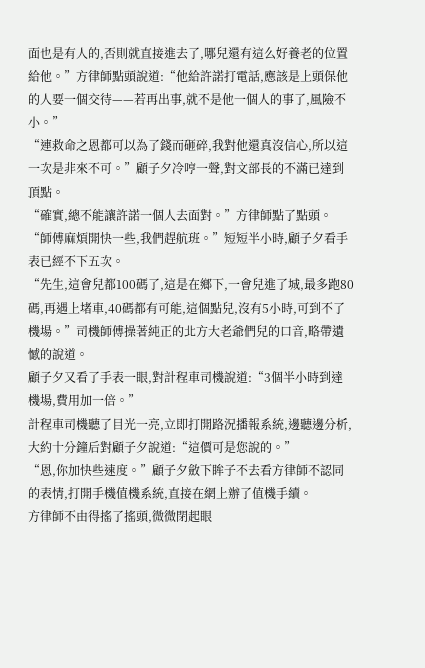面也是有人的,否則就直接進去了,哪兒還有這么好養老的位置給他。”方律師點頭說道:“他給許諾打電話,應該是上頭保他的人要一個交待——若再出事,就不是他一個人的事了,風險不小。”
“連救命之恩都可以為了錢而砸碎,我對他還真沒信心,所以這一次是非來不可。”顧子夕冷哼一聲,對文部長的不滿已達到頂點。
“確實,總不能讓許諾一個人去面對。”方律師點了點頭。
“師傅麻煩開快一些,我們趕航班。”短短半小時,顧子夕看手表已經不下五次。
“先生,這會兒都100碼了,這是在鄉下,一會兒進了城,最多跑80碼,再遇上堵車,40碼都有可能,這個點兒,沒有5小時,可到不了機場。”司機師傅操著純正的北方大老爺們兒的口音,略帶遺憾的說道。
顧子夕又看了手表一眼,對計程車司機說道:“3個半小時到達機場,費用加一倍。”
計程車司機聽了目光一亮,立即打開路況播報系統,邊聽邊分析,大約十分鐘后對顧子夕說道:“這價可是您說的。”
“恩,你加快些速度。”顧子夕斂下眸子不去看方律師不認同的表情,打開手機值機系統,直接在網上辦了值機手續。
方律師不由得搖了搖頭,微微閉起眼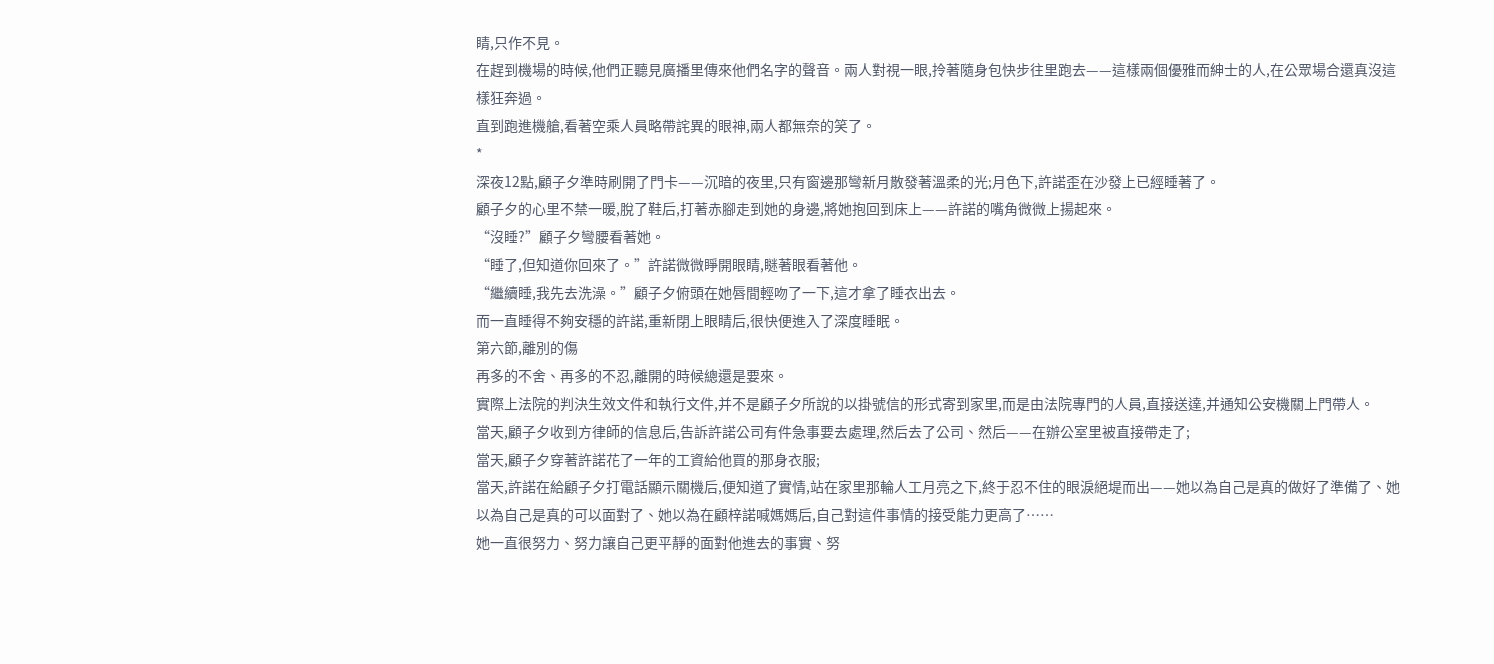睛,只作不見。
在趕到機場的時候,他們正聽見廣播里傳來他們名字的聲音。兩人對視一眼,拎著隨身包快步往里跑去——這樣兩個優雅而紳士的人,在公眾場合還真沒這樣狂奔過。
直到跑進機艙,看著空乘人員略帶詫異的眼神,兩人都無奈的笑了。
*
深夜12點,顧子夕準時刷開了門卡——沉暗的夜里,只有窗邊那彎新月散發著溫柔的光;月色下,許諾歪在沙發上已經睡著了。
顧子夕的心里不禁一暖,脫了鞋后,打著赤腳走到她的身邊,將她抱回到床上——許諾的嘴角微微上揚起來。
“沒睡?”顧子夕彎腰看著她。
“睡了,但知道你回來了。”許諾微微睜開眼睛,瞇著眼看著他。
“繼續睡,我先去洗澡。”顧子夕俯頭在她唇間輕吻了一下,這才拿了睡衣出去。
而一直睡得不夠安穩的許諾,重新閉上眼睛后,很快便進入了深度睡眠。
第六節,離別的傷
再多的不舍、再多的不忍,離開的時候總還是要來。
實際上法院的判決生效文件和執行文件,并不是顧子夕所說的以掛號信的形式寄到家里,而是由法院專門的人員,直接送達,并通知公安機關上門帶人。
當天,顧子夕收到方律師的信息后,告訴許諾公司有件急事要去處理,然后去了公司、然后——在辦公室里被直接帶走了;
當天,顧子夕穿著許諾花了一年的工資給他買的那身衣服;
當天,許諾在給顧子夕打電話顯示關機后,便知道了實情,站在家里那輪人工月亮之下,終于忍不住的眼淚絕堤而出——她以為自己是真的做好了準備了、她以為自己是真的可以面對了、她以為在顧梓諾喊媽媽后,自己對這件事情的接受能力更高了……
她一直很努力、努力讓自己更平靜的面對他進去的事實、努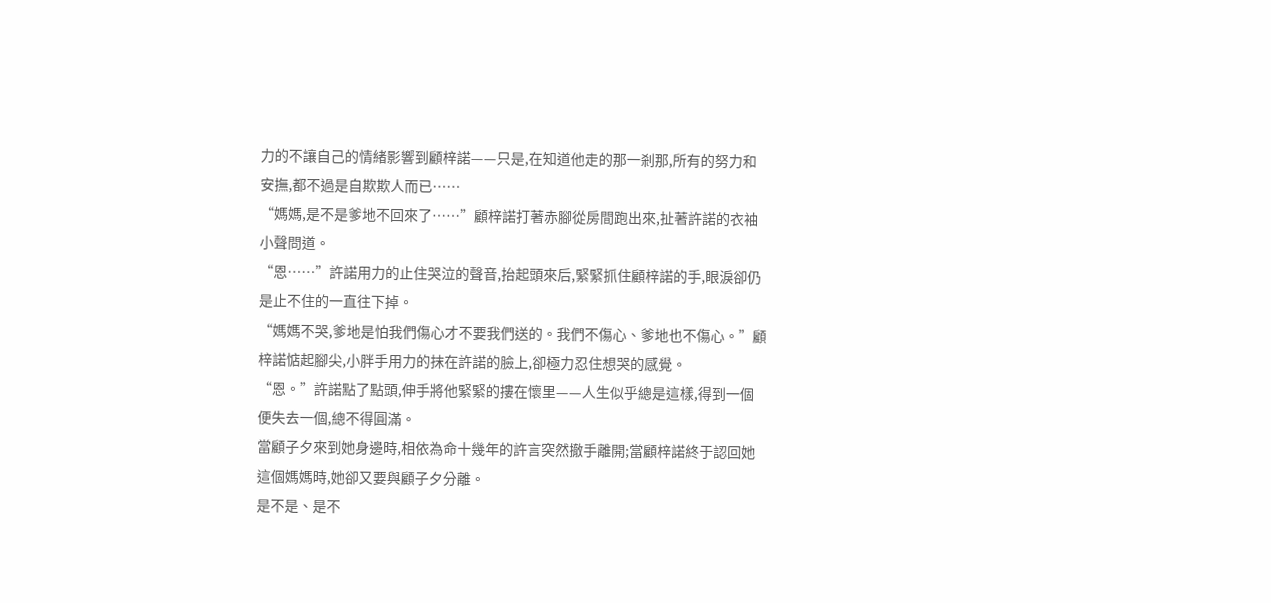力的不讓自己的情緒影響到顧梓諾——只是,在知道他走的那一剎那,所有的努力和安撫,都不過是自欺欺人而已……
“媽媽,是不是爹地不回來了……”顧梓諾打著赤腳從房間跑出來,扯著許諾的衣袖小聲問道。
“恩……”許諾用力的止住哭泣的聲音,抬起頭來后,緊緊抓住顧梓諾的手,眼淚卻仍是止不住的一直往下掉。
“媽媽不哭,爹地是怕我們傷心才不要我們送的。我們不傷心、爹地也不傷心。”顧梓諾惦起腳尖,小胖手用力的抹在許諾的臉上,卻極力忍住想哭的感覺。
“恩。”許諾點了點頭,伸手將他緊緊的摟在懷里——人生似乎總是這樣,得到一個便失去一個,總不得圓滿。
當顧子夕來到她身邊時,相依為命十幾年的許言突然撤手離開;當顧梓諾終于認回她這個媽媽時,她卻又要與顧子夕分離。
是不是、是不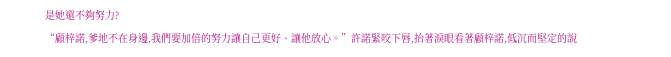是她還不夠努力?
“顧梓諾,爹地不在身邊,我們要加倍的努力讓自己更好、讓他放心。”許諾緊咬下唇,抬著淚眼看著顧梓諾,低沉而堅定的說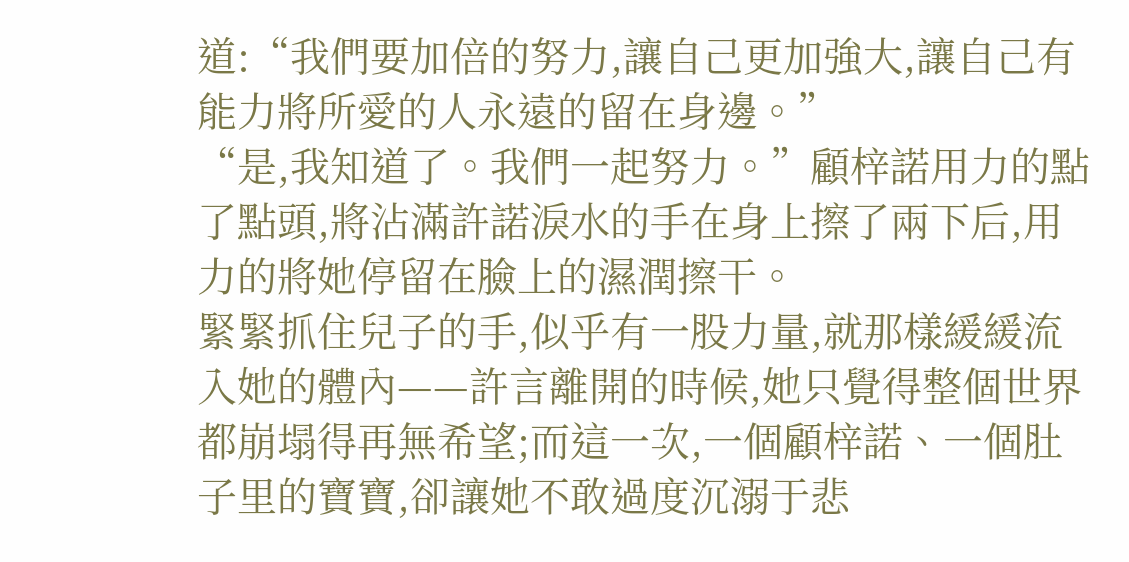道:“我們要加倍的努力,讓自己更加強大,讓自己有能力將所愛的人永遠的留在身邊。”
“是,我知道了。我們一起努力。”顧梓諾用力的點了點頭,將沾滿許諾淚水的手在身上擦了兩下后,用力的將她停留在臉上的濕潤擦干。
緊緊抓住兒子的手,似乎有一股力量,就那樣緩緩流入她的體內——許言離開的時候,她只覺得整個世界都崩塌得再無希望;而這一次,一個顧梓諾、一個肚子里的寶寶,卻讓她不敢過度沉溺于悲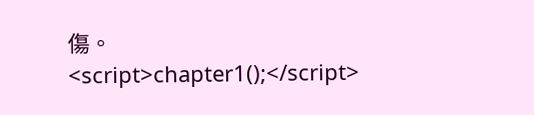傷。<script>chapter1();</script>